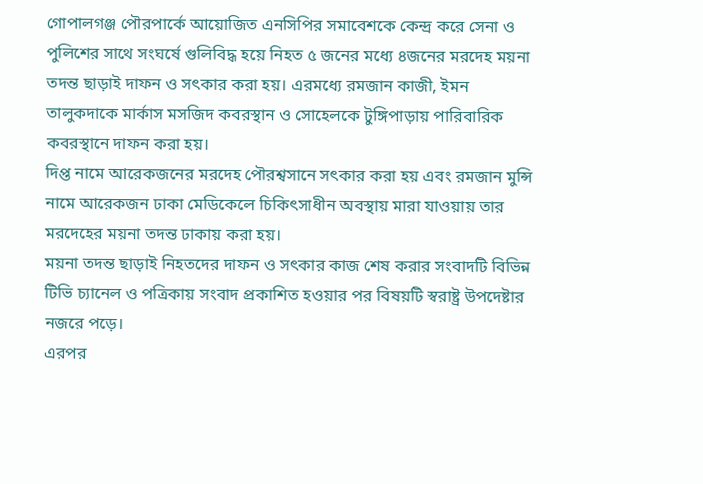গোপালগঞ্জ পৌরপার্কে আয়োজিত এনসিপির সমাবেশকে কেন্দ্র করে সেনা ও পুলিশের সাথে সংঘর্ষে গুলিবিদ্ধ হয়ে নিহত ৫ জনের মধ্যে ৪জনের মরদেহ ময়না তদন্ত ছাড়াই দাফন ও সৎকার করা হয়। এরমধ্যে রমজান কাজী, ইমন তালুকদাকে মার্কাস মসজিদ কবরস্থান ও সোহেলকে টুঙ্গিপাড়ায় পারিবারিক কবরস্থানে দাফন করা হয়।
দিপ্ত নামে আরেকজনের মরদেহ পৌরশ্বসানে সৎকার করা হয় এবং রমজান মুন্সি নামে আরেকজন ঢাকা মেডিকেলে চিকিৎসাধীন অবস্থায় মারা যাওয়ায় তার মরদেহের ময়না তদন্ত ঢাকায় করা হয়।
ময়না তদন্ত ছাড়াই নিহতদের দাফন ও সৎকার কাজ শেষ করার সংবাদটি বিভিন্ন টিভি চ্যানেল ও পত্রিকায় সংবাদ প্রকাশিত হওয়ার পর বিষয়টি স্বরাষ্ট্র উপদেষ্টার নজরে পড়ে।
এরপর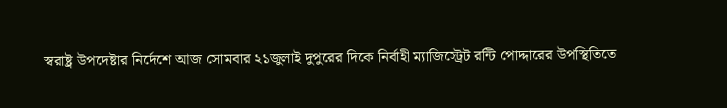স্বরাষ্ট্র উপদেষ্টার নির্দেশে আজ সোমবার ২১জুলাই দুপুরের দিকে নির্বাহী ম্যাজিস্ট্রেট রন্টি পোদ্দারের উপস্থিতিতে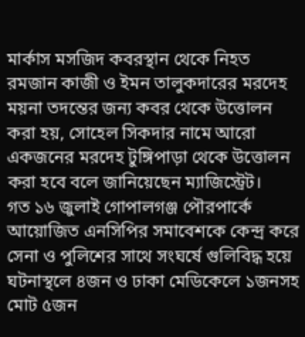মার্কাস মসজিদ কবরস্থান থেকে নিহত রমজান কাজী ও ইমন তালুকদারের মরদেহ ময়না তদন্তের জন্য কবর থেকে উত্তোলন করা হয়, সোহেল সিকদার নামে আরো একজনের মরদেহ টুঙ্গিপাড়া থেকে উত্তোলন করা হবে বলে জানিয়েছেন ম্যাজিস্ট্রেট।
গত ১৬ জুলাই গোপালগঞ্জ পৌরপার্কে আয়োজিত এনসিপির সমাবেশকে কেন্দ্র করে সেনা ও পুলিশের সাথে সংঘর্ষে গুলিবিদ্ধ হয়ে ঘটনাস্থলে ৪জন ও ঢাকা মেডিকেলে ১জনসহ মোট ৫জন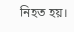নিহত হয়।